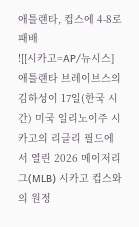애틀랜타, 컵스에 4-8로 패배
![[시카고=AP/뉴시스] 애틀랜타 브레이브스의 김하성이 17일(한국 시간) 미국 일리노이주 시카고의 리글리 필드에서 열린 2026 메이저리그(MLB) 시카고 컵스와의 원정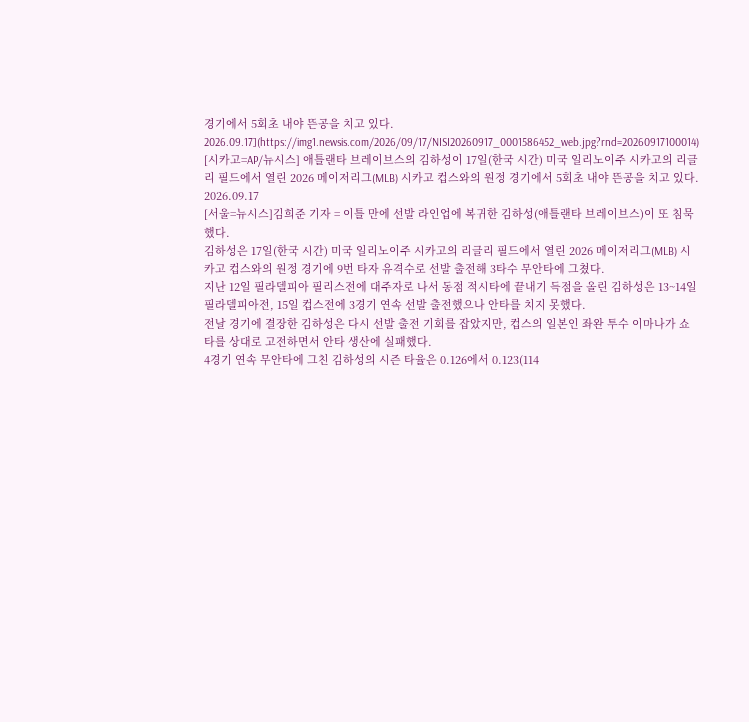경기에서 5회초 내야 뜬공을 치고 있다. 2026.09.17](https://img1.newsis.com/2026/09/17/NISI20260917_0001586452_web.jpg?rnd=20260917100014)
[시카고=AP/뉴시스] 애틀랜타 브레이브스의 김하성이 17일(한국 시간) 미국 일리노이주 시카고의 리글리 필드에서 열린 2026 메이저리그(MLB) 시카고 컵스와의 원정 경기에서 5회초 내야 뜬공을 치고 있다. 2026.09.17
[서울=뉴시스]김희준 기자 = 이틀 만에 선발 라인업에 복귀한 김하성(애틀랜타 브레이브스)이 또 침묵했다.
김하성은 17일(한국 시간) 미국 일리노이주 시카고의 리글리 필드에서 열린 2026 메이저리그(MLB) 시카고 컵스와의 원정 경기에 9번 타자 유격수로 선발 출전해 3타수 무안타에 그쳤다.
지난 12일 필라델피아 필리스전에 대주자로 나서 동점 적시타에 끝내기 득점을 올린 김하성은 13~14일 필라델피아전, 15일 컵스전에 3경기 연속 선발 출전했으나 안타를 치지 못했다.
전날 경기에 결장한 김하성은 다시 선발 출전 기회를 잡았지만, 컵스의 일본인 좌완 투수 이마나가 쇼타를 상대로 고전하면서 안타 생산에 실패했다.
4경기 연속 무안타에 그친 김하성의 시즌 타율은 0.126에서 0.123(114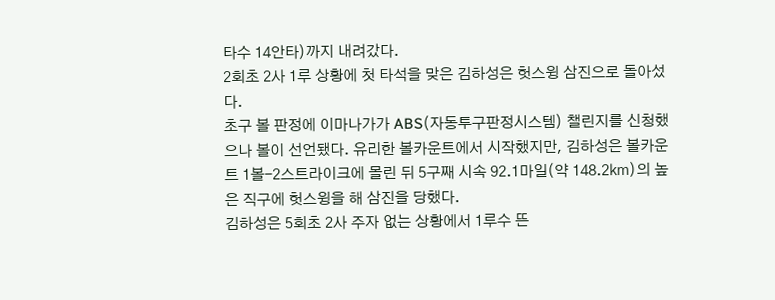타수 14안타)까지 내려갔다.
2회초 2사 1루 상황에 첫 타석을 맞은 김하성은 헛스윙 삼진으로 돌아섰다.
초구 볼 판정에 이마나가가 ABS(자동투구판정시스템) 챌린지를 신청했으나 볼이 선언됐다. 유리한 볼카운트에서 시작했지만, 김하성은 볼카운트 1볼-2스트라이크에 몰린 뒤 5구째 시속 92.1마일(약 148.2㎞)의 높은 직구에 헛스윙을 해 삼진을 당했다.
김하성은 5회초 2사 주자 없는 상황에서 1루수 뜬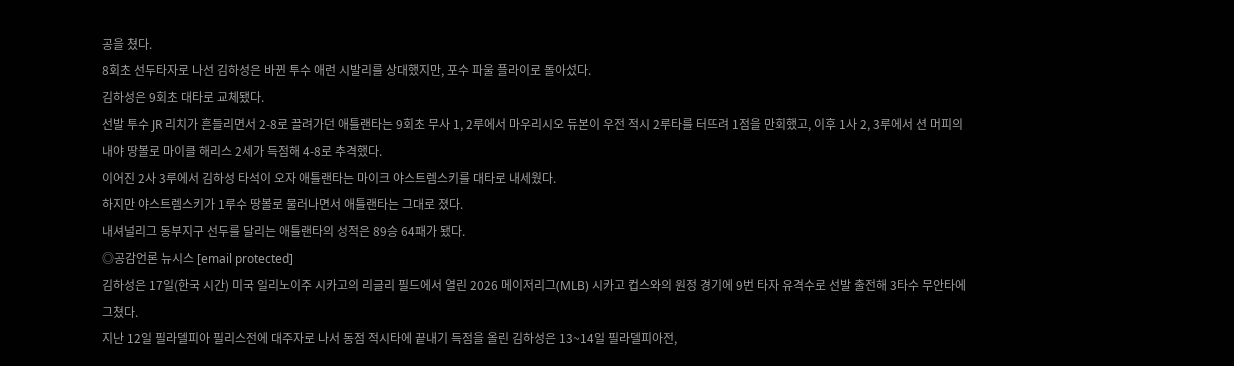공을 쳤다.
8회초 선두타자로 나선 김하성은 바뀐 투수 애런 시발리를 상대했지만, 포수 파울 플라이로 돌아섰다.
김하성은 9회초 대타로 교체됐다.
선발 투수 JR 리치가 흔들리면서 2-8로 끌려가던 애틀랜타는 9회초 무사 1, 2루에서 마우리시오 듀본이 우전 적시 2루타를 터뜨려 1점을 만회했고, 이후 1사 2, 3루에서 션 머피의 내야 땅볼로 마이클 해리스 2세가 득점해 4-8로 추격했다.
이어진 2사 3루에서 김하성 타석이 오자 애틀랜타는 마이크 야스트렘스키를 대타로 내세웠다.
하지만 야스트렘스키가 1루수 땅볼로 물러나면서 애틀랜타는 그대로 졌다.
내셔널리그 동부지구 선두를 달리는 애틀랜타의 성적은 89승 64패가 됐다.
◎공감언론 뉴시스 [email protected]
김하성은 17일(한국 시간) 미국 일리노이주 시카고의 리글리 필드에서 열린 2026 메이저리그(MLB) 시카고 컵스와의 원정 경기에 9번 타자 유격수로 선발 출전해 3타수 무안타에 그쳤다.
지난 12일 필라델피아 필리스전에 대주자로 나서 동점 적시타에 끝내기 득점을 올린 김하성은 13~14일 필라델피아전,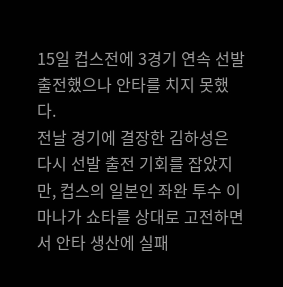15일 컵스전에 3경기 연속 선발 출전했으나 안타를 치지 못했다.
전날 경기에 결장한 김하성은 다시 선발 출전 기회를 잡았지만, 컵스의 일본인 좌완 투수 이마나가 쇼타를 상대로 고전하면서 안타 생산에 실패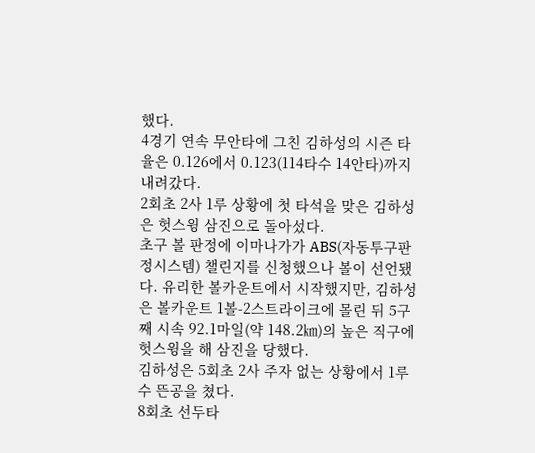했다.
4경기 연속 무안타에 그친 김하성의 시즌 타율은 0.126에서 0.123(114타수 14안타)까지 내려갔다.
2회초 2사 1루 상황에 첫 타석을 맞은 김하성은 헛스윙 삼진으로 돌아섰다.
초구 볼 판정에 이마나가가 ABS(자동투구판정시스템) 챌린지를 신청했으나 볼이 선언됐다. 유리한 볼카운트에서 시작했지만, 김하성은 볼카운트 1볼-2스트라이크에 몰린 뒤 5구째 시속 92.1마일(약 148.2㎞)의 높은 직구에 헛스윙을 해 삼진을 당했다.
김하성은 5회초 2사 주자 없는 상황에서 1루수 뜬공을 쳤다.
8회초 선두타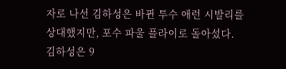자로 나선 김하성은 바뀐 투수 애런 시발리를 상대했지만, 포수 파울 플라이로 돌아섰다.
김하성은 9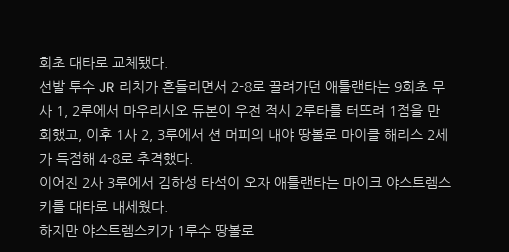회초 대타로 교체됐다.
선발 투수 JR 리치가 흔들리면서 2-8로 끌려가던 애틀랜타는 9회초 무사 1, 2루에서 마우리시오 듀본이 우전 적시 2루타를 터뜨려 1점을 만회했고, 이후 1사 2, 3루에서 션 머피의 내야 땅볼로 마이클 해리스 2세가 득점해 4-8로 추격했다.
이어진 2사 3루에서 김하성 타석이 오자 애틀랜타는 마이크 야스트렘스키를 대타로 내세웠다.
하지만 야스트렘스키가 1루수 땅볼로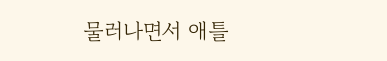물러나면서 애틀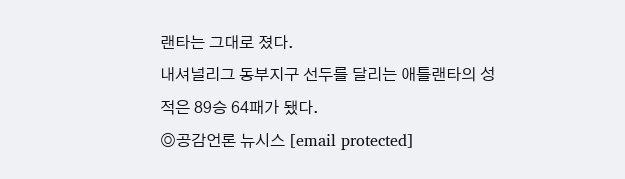랜타는 그대로 졌다.
내셔널리그 동부지구 선두를 달리는 애틀랜타의 성적은 89승 64패가 됐다.
◎공감언론 뉴시스 [email protected]